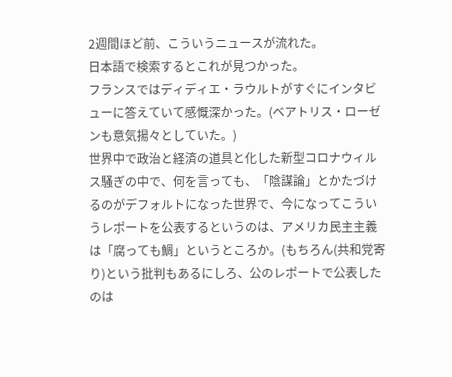2週間ほど前、こういうニュースが流れた。
日本語で検索するとこれが見つかった。
フランスではディディエ・ラウルトがすぐにインタビューに答えていて感慨深かった。(ベアトリス・ローゼンも意気揚々としていた。)
世界中で政治と経済の道具と化した新型コロナウィルス騒ぎの中で、何を言っても、「陰謀論」とかたづけるのがデフォルトになった世界で、今になってこういうレポートを公表するというのは、アメリカ民主主義は「腐っても鯛」というところか。(もちろん(共和党寄り)という批判もあるにしろ、公のレポートで公表したのは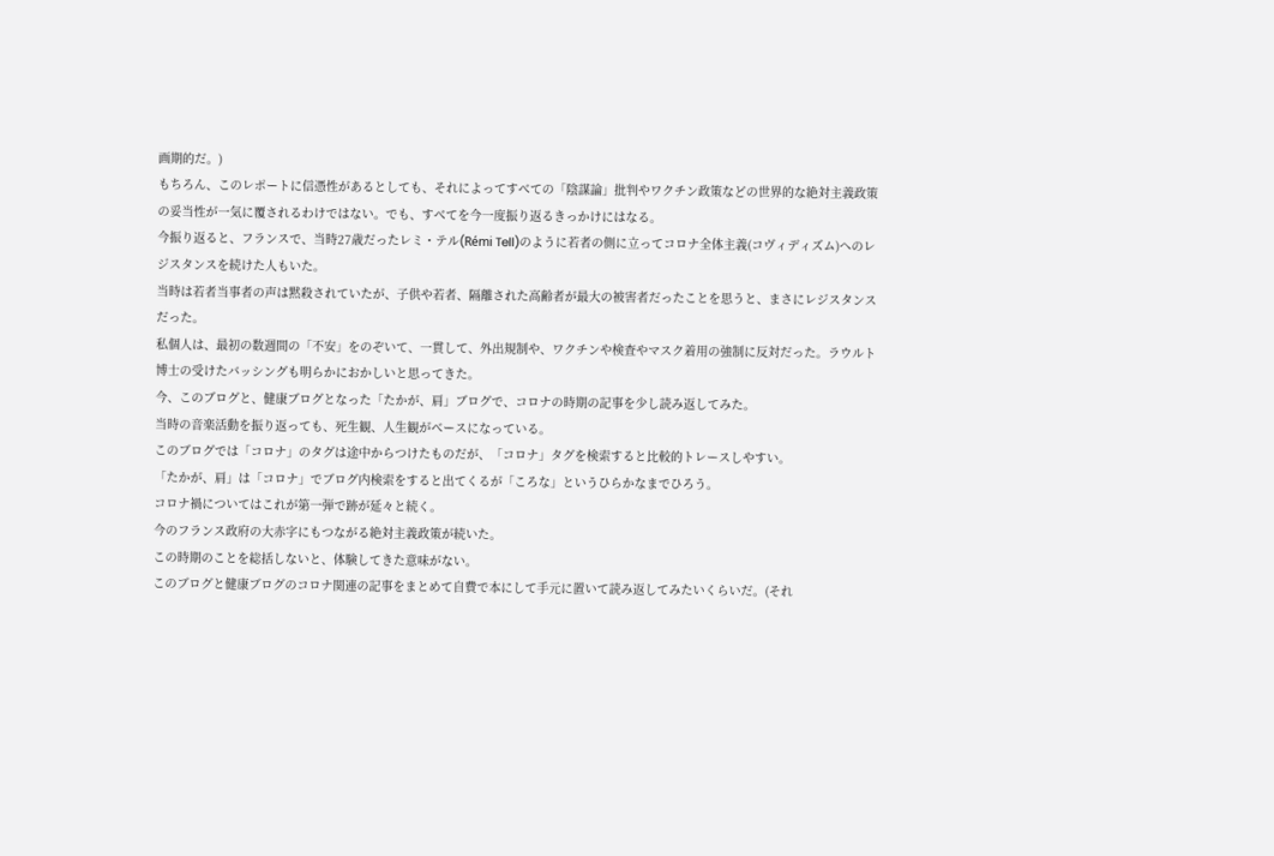画期的だ。)
もちろん、このレポートに信憑性があるとしても、それによってすべての「陰謀論」批判やワクチン政策などの世界的な絶対主義政策の妥当性が一気に覆されるわけではない。でも、すべてを今一度振り返るきっかけにはなる。
今振り返ると、フランスで、当時27歳だったレミ・テル(Rémi Tell)のように若者の側に立ってコロナ全体主義(コヴィディズム)へのレジスタンスを続けた人もいた。
当時は若者当事者の声は黙殺されていたが、子供や若者、隔離された高齢者が最大の被害者だったことを思うと、まさにレジスタンスだった。
私個人は、最初の数週間の「不安」をのぞいて、一貫して、外出規制や、ワクチンや検査やマスク着用の強制に反対だった。ラウルト博士の受けたバッシングも明らかにおかしいと思ってきた。
今、このブログと、健康ブログとなった「たかが、肩」ブログで、コロナの時期の記事を少し読み返してみた。
当時の音楽活動を振り返っても、死生観、人生観がベースになっている。
このブログでは「コロナ」のタグは途中からつけたものだが、「コロナ」タグを検索すると比較的トレースしやすい。
「たかが、肩」は「コロナ」でブログ内検索をすると出てくるが「ころな」というひらかなまでひろう。
コロナ禍についてはこれが第一弾で跡が延々と続く。
今のフランス政府の大赤字にもつながる絶対主義政策が続いた。
この時期のことを総括しないと、体験してきた意味がない。
このブログと健康ブログのコロナ関連の記事をまとめて自費で本にして手元に置いて読み返してみたいくらいだ。(それ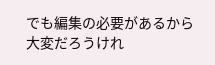でも編集の必要があるから大変だろうけれ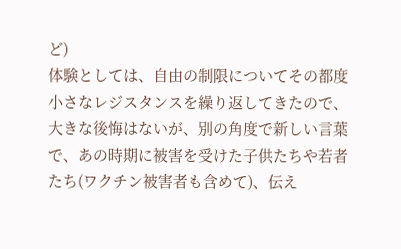ど)
体験としては、自由の制限についてその都度小さなレジスタンスを繰り返してきたので、大きな後悔はないが、別の角度で新しい言葉で、あの時期に被害を受けた子供たちや若者たち(ワクチン被害者も含めて)、伝え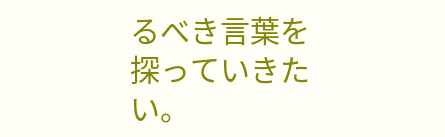るべき言葉を探っていきたい。